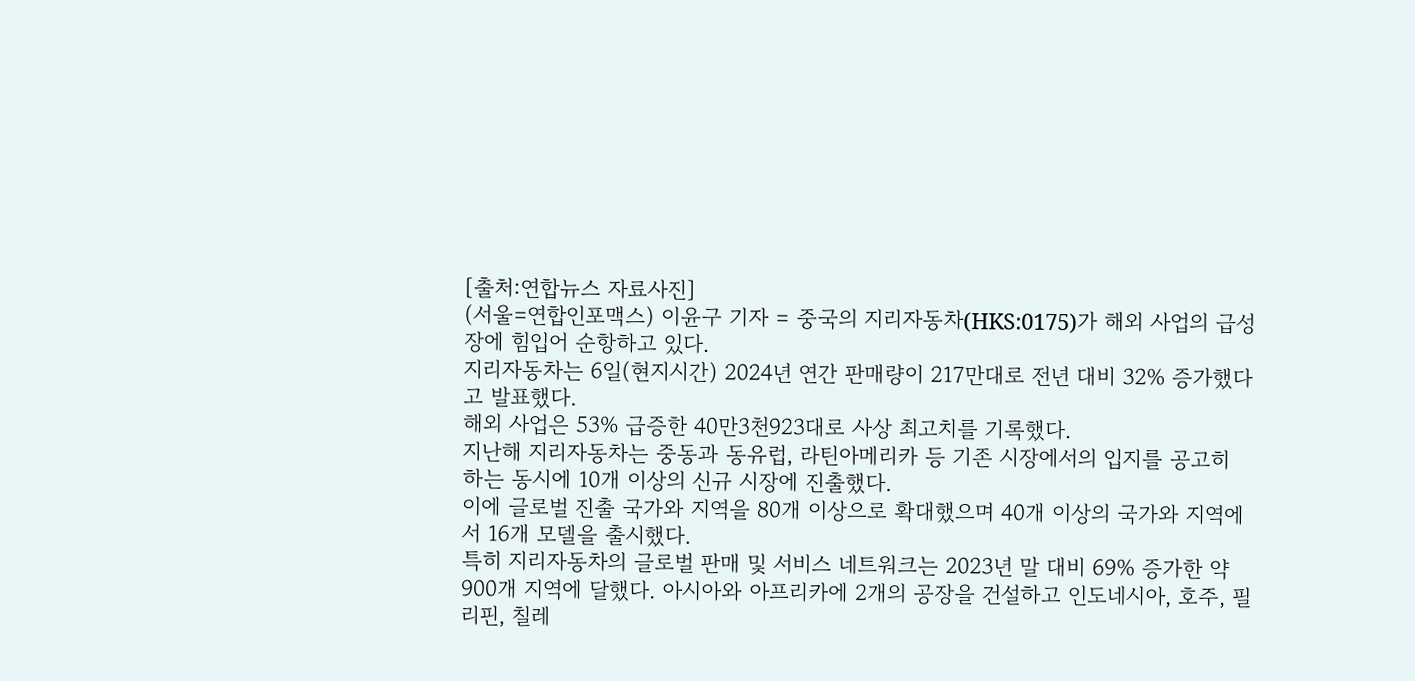[출처:연합뉴스 자료사진]
(서울=연합인포맥스) 이윤구 기자 = 중국의 지리자동차(HKS:0175)가 해외 사업의 급성장에 힘입어 순항하고 있다.
지리자동차는 6일(현지시간) 2024년 연간 판매량이 217만대로 전년 대비 32% 증가했다고 발표했다.
해외 사업은 53% 급증한 40만3천923대로 사상 최고치를 기록했다.
지난해 지리자동차는 중동과 동유럽, 라틴아메리카 등 기존 시장에서의 입지를 공고히 하는 동시에 10개 이상의 신규 시장에 진출했다.
이에 글로벌 진출 국가와 지역을 80개 이상으로 확대했으며 40개 이상의 국가와 지역에서 16개 모델을 출시했다.
특히 지리자동차의 글로벌 판매 및 서비스 네트워크는 2023년 말 대비 69% 증가한 약 900개 지역에 달했다. 아시아와 아프리카에 2개의 공장을 건설하고 인도네시아, 호주, 필리핀, 칠레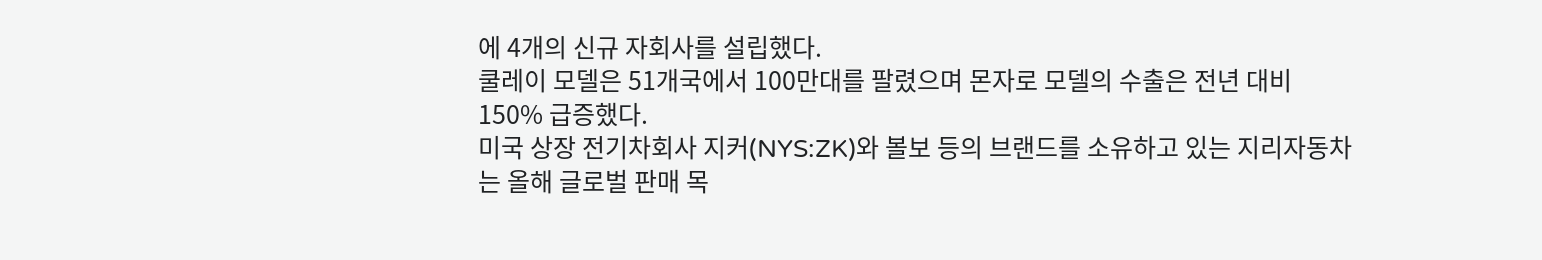에 4개의 신규 자회사를 설립했다.
쿨레이 모델은 51개국에서 100만대를 팔렸으며 몬자로 모델의 수출은 전년 대비 150% 급증했다.
미국 상장 전기차회사 지커(NYS:ZK)와 볼보 등의 브랜드를 소유하고 있는 지리자동차는 올해 글로벌 판매 목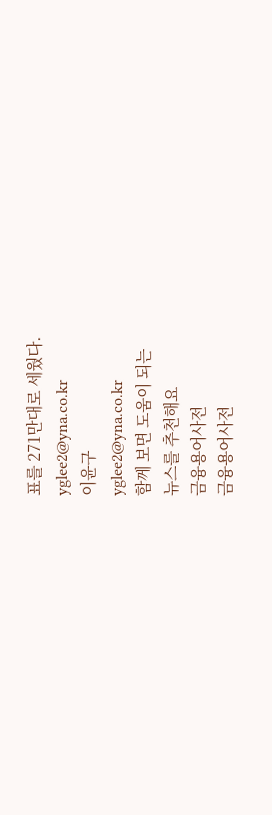표를 271만대로 세웠다.
yglee2@yna.co.kr
이윤구
yglee2@yna.co.kr
함께 보면 도움이 되는
뉴스를 추천해요
금융용어사전
금융용어사전